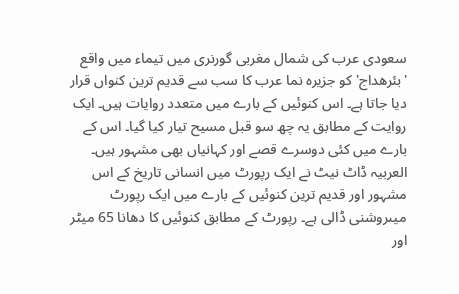سعودی عرب کی شمال مغربی گورنری میں تیماء میں واقع 'بئرھداج' کو جزیرہ نما عرب کا سب سے قدیم ترین کنواں قرار دیا جاتا ہے۔ اس کنوئیں کے بارے میں متعدد روایات ہیں۔ ایک روایت کے مطابق یہ چھ سو قبل مسیح تیار کیا گیا۔ اس کے بارے میں کئی دوسرے قصے اور کہانیاں بھی مشہور ہیں۔
العربیہ ڈاٹ نیٹ نے ایک رپورٹ میں انسانی تاریخ کے اس مشہور اور قدیم ترین کنوئیں کے بارے میں ایک رپورٹ میںروشنی ڈالی ہے۔ رپورٹ کے مطابق کنوئیں کا دھانا 65 میٹر اور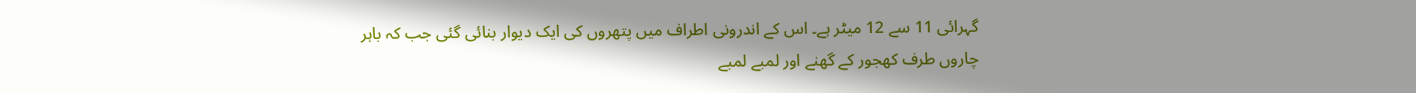گہرائی 11 سے 12 میٹر ہے۔ اس کے اندرونی اطراف میں پتھروں کی ایک دیوار بنائی گئی جب کہ باہر چاروں طرف کھجور کے گھنے اور لمبے لمبے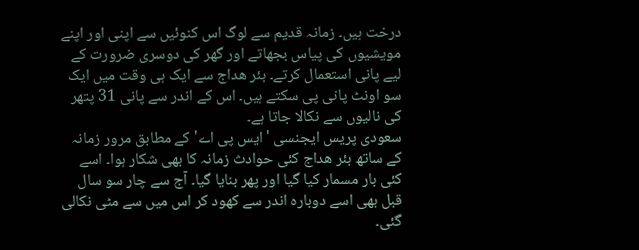درخت ہیں۔ زمانہ قدیم سے لوگ اس کنوئیں سے اپنی اور اپنے مویشیوں کی پیاس بجھاتے اور گھر کی دوسری ضرورت کے لیے پانی استعمال کرتے۔ بئر ھداج سے ایک ہی وقت میں ایک سو اونٹ پانی پی سکتے ہیں۔ اس کے اندر سے پانی 31 پتھر کی نالیوں سے نکالا جاتا ہے۔
سعودی پریس ایجنسی 'ایس پی اے' کے مطابق مرور زمانہ کے ساتھ بئر ھداج کئی حوادث زمانہ کا بھی شکار ہوا۔ اسے کئی بار مسمار کیا گیا اور پھر بنایا گیا۔ آج سے چار سو سال قبل بھی اسے دوبارہ اندر سے کھود کر اس میں سے مٹی نکالی گئی۔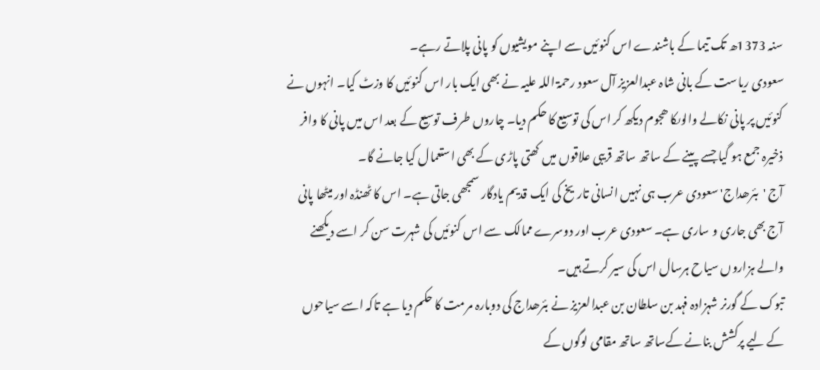سنہ 1373ھ تک تیما کے باشندے اس کنوئیں سے اپنے مویشیوں کو پانی پلاتے رہے۔
سعودی ریاست کے بانی شاہ عبدالعزیز آل سعود رحمۃ اللہ علیہ نے بھی ایک بار اس کنوئیں کا وزٹ کیا۔ انہوں نے کنوئیں پر پانی نکالے والوںکا ھجوم دیکھ کر اس کی توسیع کا حکم دیا۔ چاروں طرف توسیع کے بعد اس میں پانی کا وافر ذخیرہ جمع ہو گیا جسے پینے کے ساتھ ساتھ قریبی علاقوں میں کھتی پاڑی کے بھی استعمال کیا جانے گا۔
آج 'بئرھداج' سعودی عرب ہی نہیں انسانی تاریخ کی ایک قدیم یادگار سمجھی جاتی ہے۔ اس کا ٹھنڈہ اور میٹھا پانی آج بھی جاری و ساری ہے۔ سعودی عرب اور دوسرے ممالک سے اس کنوئیں کی شہرت سن کر اسے دیکھنے والے ہزاروں سیاح ہرسال اس کی سیر کرتے ہیں۔
تبوک کے گورنر شہزادہ فہد بن سلطان بن عبدالعزیز نے بئرھداج کی دوبارہ مرمت کا حکم دیا ہے تاکہ اسے سیاحوں کے لیے پرکشش بنانے کےساتھ ساتھ مقامی لوگوں کے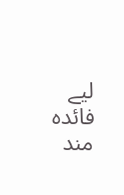لیے فائدہ مند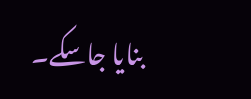بنایا جاسکے۔